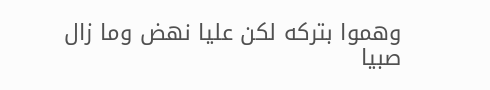وهموا بتركه لكن عليا نهض وما زال صبيا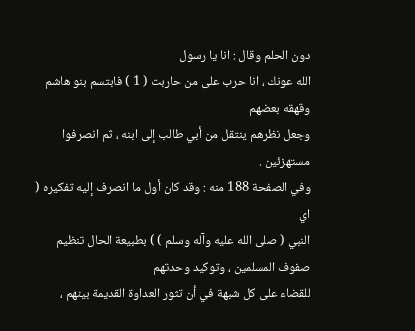دون الحلم وقال : انا يا رسول
الله عونك ، انا حرب على من حاربت ( 1 ) فابتسم بنو هاشم وقهقه بعضهم
وجعل نظرهم ينتقل من أبي طالب إلى ابنه ، ثم انصرفوا مستهزئين .
وفي الصفحة 188 منه : وقد كان أول ما انصرف إليه تفكيره ( اي
النبي ( صلى الله عليه وآله وسلم ) ) بطبيعة الحال تنظيم صفوف المسلمين ، وتوكيد وحدتهم
للقضاء على كل شبهة في أن تثور العداوة القديمة بينهم ،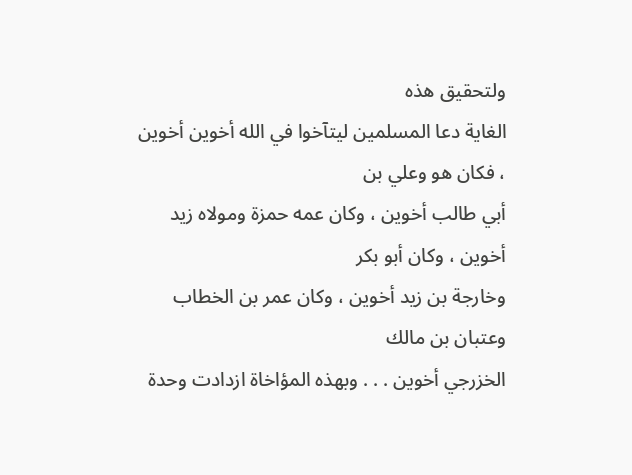ولتحقيق هذه
الغاية دعا المسلمين ليتآخوا في الله أخوين أخوين ، فكان هو وعلي بن
أبي طالب أخوين ، وكان عمه حمزة ومولاه زيد أخوين ، وكان أبو بكر
وخارجة بن زيد أخوين ، وكان عمر بن الخطاب وعتبان بن مالك
الخزرجي أخوين . . . وبهذه المؤاخاة ازدادت وحدة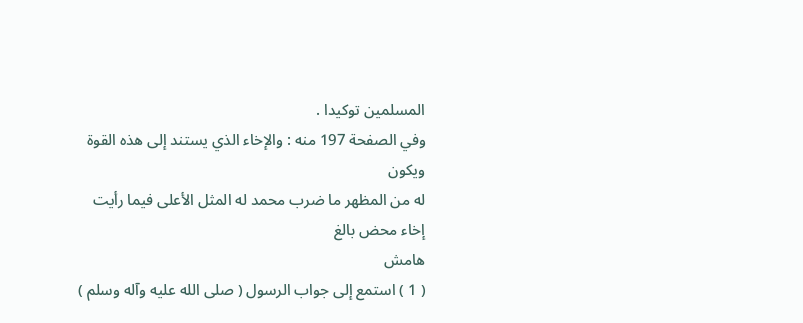المسلمين توكيدا .
وفي الصفحة 197 منه : والإخاء الذي يستند إلى هذه القوة ويكون
له من المظهر ما ضرب محمد له المثل الأعلى فيما رأيت إخاء محض بالغ
هامش
( 1 ) استمع إلى جواب الرسول ( صلى الله عليه وآله وسلم )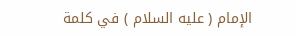الإمام ( عليه السلام ) في كلمة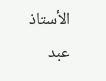الأستاذ عبد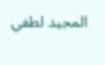المجيد لطفي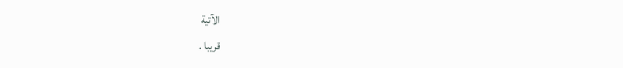الآتية
قريبا .